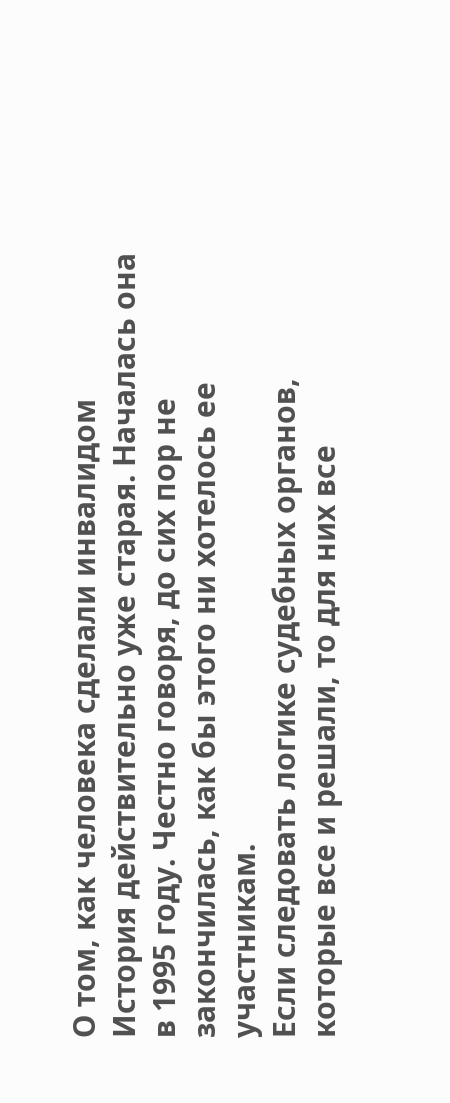О том, как человека сделали инвалидом
История действительно уже старая. Началась она в 1995 году. Честно говоря, до сих пор не закончилась, как бы этого ни хотелось ее участникам.
Если следовать логике судебных органов, которые все и решали, то для них все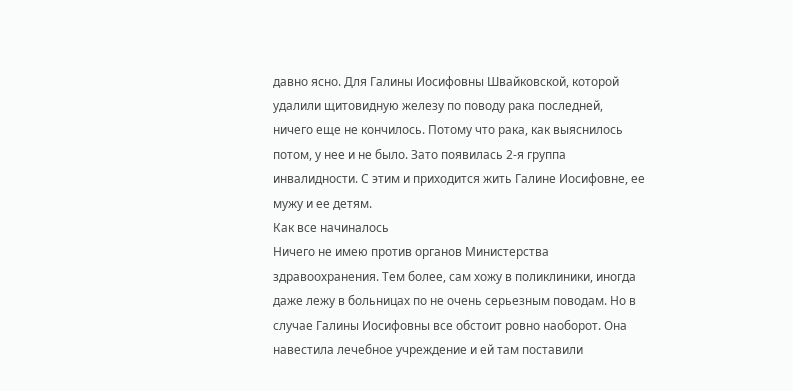давно ясно. Для Галины Иосифовны Швайковской, которой удалили щитовидную железу по поводу рака последней, ничего еще не кончилось. Потому что рака, как выяснилось потом, у нее и не было. Зато появилась 2-я группа инвалидности. С этим и приходится жить Галине Иосифовне, ее мужу и ее детям.
Как все начиналось
Ничего не имею против органов Министерства здравоохранения. Тем более, сам хожу в поликлиники, иногда даже лежу в больницах по не очень серьезным поводам. Но в случае Галины Иосифовны все обстоит ровно наоборот. Она навестила лечебное учреждение и ей там поставили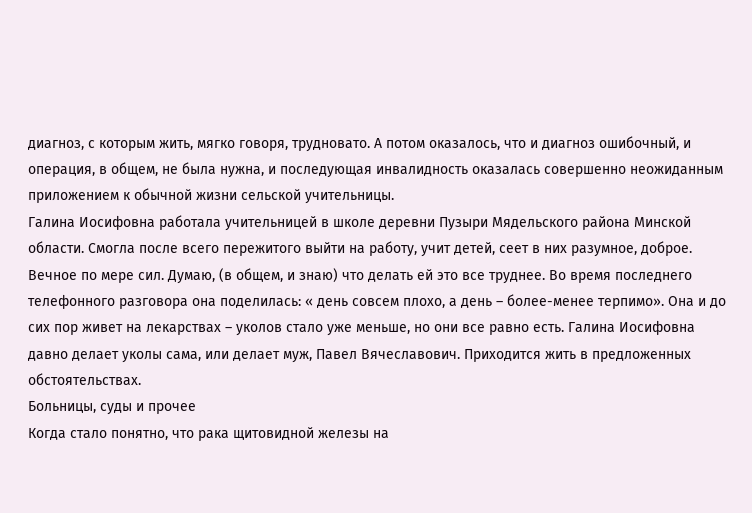диагноз, с которым жить, мягко говоря, трудновато. А потом оказалось, что и диагноз ошибочный, и операция, в общем, не была нужна, и последующая инвалидность оказалась совершенно неожиданным приложением к обычной жизни сельской учительницы.
Галина Иосифовна работала учительницей в школе деревни Пузыри Мядельского района Минской области. Смогла после всего пережитого выйти на работу, учит детей, сеет в них разумное, доброе. Вечное по мере сил. Думаю, (в общем, и знаю) что делать ей это все труднее. Во время последнего телефонного разговора она поделилась: « день совсем плохо, а день – более-менее терпимо». Она и до сих пор живет на лекарствах – уколов стало уже меньше, но они все равно есть. Галина Иосифовна давно делает уколы сама, или делает муж, Павел Вячеславович. Приходится жить в предложенных обстоятельствах.
Больницы, суды и прочее
Когда стало понятно, что рака щитовидной железы на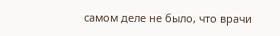самом деле не было, что врачи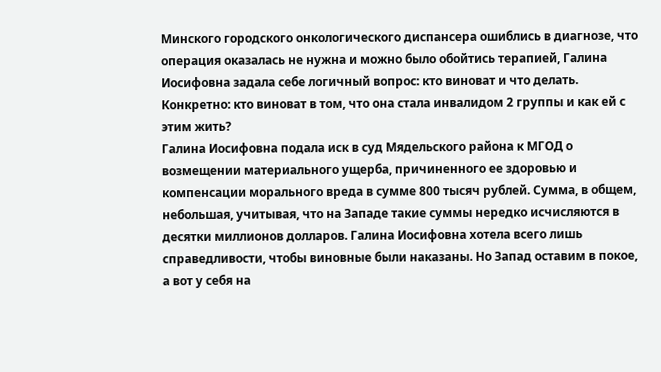Минского городского онкологического диспансера ошиблись в диагнозе, что операция оказалась не нужна и можно было обойтись терапией, Галина Иосифовна задала себе логичный вопрос: кто виноват и что делать. Конкретно: кто виноват в том, что она стала инвалидом 2 группы и как ей с этим жить?
Галина Иосифовна подала иск в суд Мядельского района к МГОД о возмещении материального ущерба, причиненного ее здоровью и компенсации морального вреда в сумме 800 тысяч рублей. Сумма, в общем, небольшая, учитывая, что на Западе такие суммы нередко исчисляются в десятки миллионов долларов. Галина Иосифовна хотела всего лишь справедливости, чтобы виновные были наказаны. Но Запад оставим в покое, а вот у себя на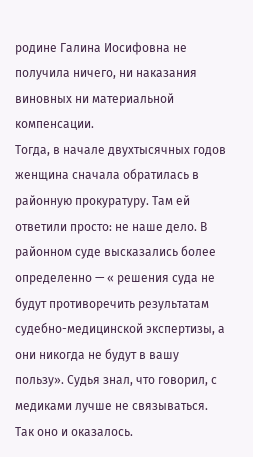родине Галина Иосифовна не получила ничего, ни наказания виновных ни материальной компенсации.
Тогда, в начале двухтысячных годов женщина сначала обратилась в районную прокуратуру. Там ей ответили просто: не наше дело. В районном суде высказались более определенно — « решения суда не будут противоречить результатам судебно-медицинской экспертизы, а они никогда не будут в вашу пользу». Судья знал, что говорил, с медиками лучше не связываться. Так оно и оказалось.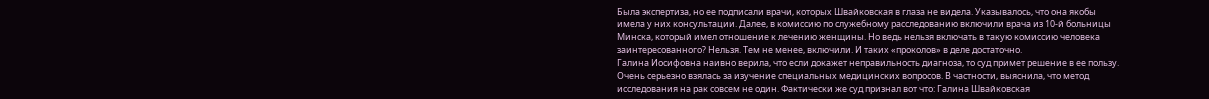Была экспертиза, но ее подписали врачи, которых Швайковская в глаза не видела. Указывалось, что она якобы имела у них консультации. Далее, в комиссию по служебному расследованию включили врача из 10-й больницы Минска, который имел отношение к лечению женщины. Но ведь нельзя включать в такую комиссию человека заинтересованного? Нельзя. Тем не менее, включили. И таких «проколов» в деле достаточно.
Галина Иосифовна наивно верила, что если докажет неправильность диагноза, то суд примет решение в ее пользу. Очень серьезно взялась за изучение специальных медицинских вопросов. В частности, выяснила, что метод исследования на рак совсем не один. Фактически же суд признал вот что: Галина Швайковская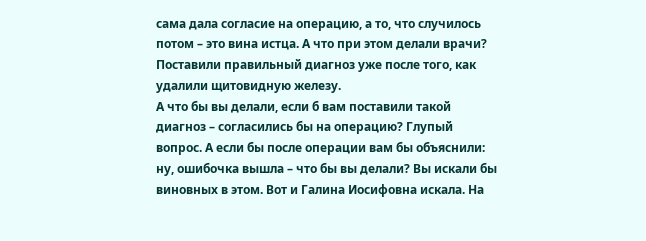сама дала согласие на операцию, а то, что случилось потом – это вина истца. А что при этом делали врачи? Поставили правильный диагноз уже после того, как удалили щитовидную железу.
А что бы вы делали, если б вам поставили такой диагноз – согласились бы на операцию? Глупый вопрос. А если бы после операции вам бы объяснили: ну, ошибочка вышла – что бы вы делали? Вы искали бы виновных в этом. Вот и Галина Иосифовна искала. На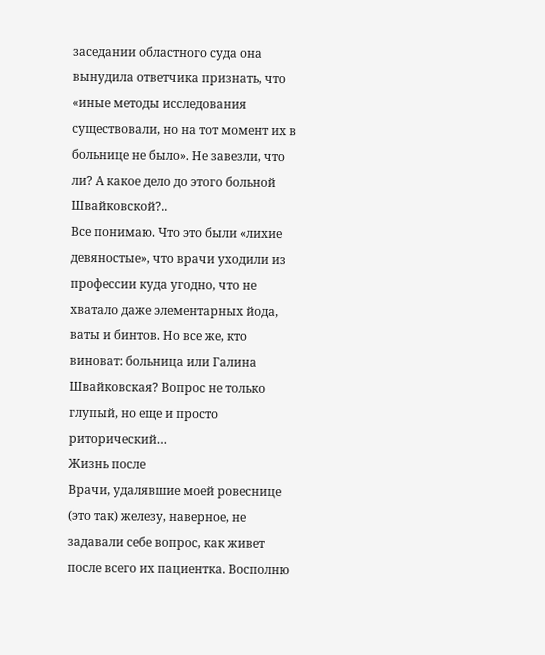заседании областного суда она вынудила ответчика признать, что «иные методы исследования существовали, но на тот момент их в больнице не было». Не завезли, что ли? А какое дело до этого больной Швайковской?..
Все понимаю. Что это были «лихие девяностые», что врачи уходили из профессии куда угодно, что не хватало даже элементарных йода, ваты и бинтов. Но все же, кто виноват: больница или Галина Швайковская? Вопрос не только глупый, но еще и просто риторический…
Жизнь после
Врачи, удалявшие моей ровеснице (это так) железу, наверное, не задавали себе вопрос, как живет после всего их пациентка. Восполню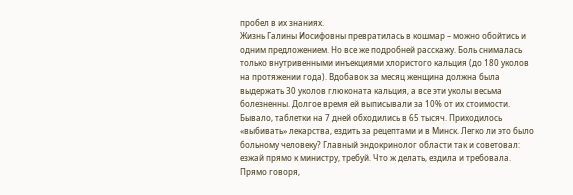пробел в их знаниях.
Жизнь Галины Иосифовны превратилась в кошмар – можно обойтись и одним предложением. Но все же подробней расскажу. Боль снималась только внутривенными инъекциями хлористого кальция (до 180 уколов на протяжении года). Вдобавок за месяц женщина должна была выдержать 30 уколов глюконата кальция, а все эти уколы весьма болезненны. Долгое время ей выписывали за 10% от их стоимости. Бывало, таблетки на 7 дней обходились в 65 тысяч. Приходилось «выбивать» лекарства, ездить за рецептами и в Минск. Легко ли это было больному человеку? Главный эндокринолог области так и советовал: езжай прямо к министру, требуй. Что ж делать, ездила и требовала. Прямо говоря,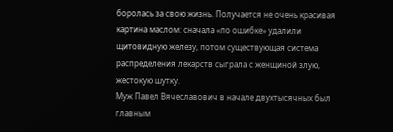боролась за свою жизнь. Получается не очень красивая картина маслом: сначала «по ошибке» удалили щитовидную железу, потом существующая система распределения лекарств сыграла с женщиной злую, жестокую шутку.
Муж Павел Вячеславович в начале двухтысячных был главным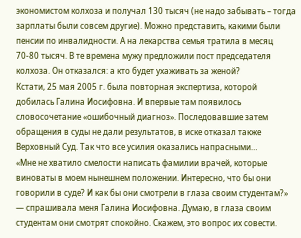экономистом колхоза и получал 130 тысяч (не надо забывать – тогда зарплаты были совсем другие). Можно представить, какими были пенсии по инвалидности. А на лекарства семья тратила в месяц 70-80 тысяч. В те времена мужу предложили пост председателя колхоза. Он отказался: а кто будет ухаживать за женой?
Кстати, 25 мая 2005 г. была повторная экспертиза, которой добилась Галина Иосифовна. И впервые там появилось словосочетание «ошибочный диагноз». Последовавшие затем обращения в суды не дали результатов, в иске отказал также Верховный Суд. Так что все усилия оказались напрасными…
«Мне не хватило смелости написать фамилии врачей, которые виноваты в моем нынешнем положении. Интересно, что бы они говорили в суде? И как бы они смотрели в глаза своим студентам?» — спрашивала меня Галина Иосифовна. Думаю, в глаза своим студентам они смотрят спокойно. Скажем, это вопрос их совести.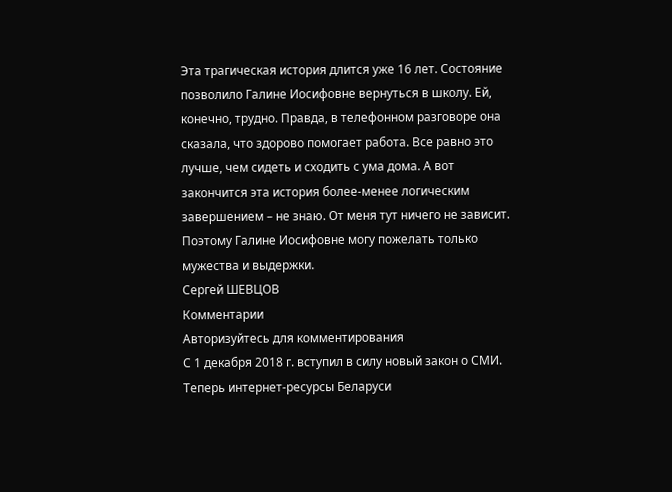Эта трагическая история длится уже 16 лет. Состояние позволило Галине Иосифовне вернуться в школу. Ей, конечно, трудно. Правда, в телефонном разговоре она сказала, что здорово помогает работа. Все равно это лучше, чем сидеть и сходить с ума дома. А вот закончится эта история более-менее логическим завершением – не знаю. От меня тут ничего не зависит. Поэтому Галине Иосифовне могу пожелать только мужества и выдержки.
Сергей ШЕВЦОВ
Комментарии
Авторизуйтесь для комментирования
С 1 декабря 2018 г. вступил в силу новый закон о СМИ. Теперь интернет-ресурсы Беларуси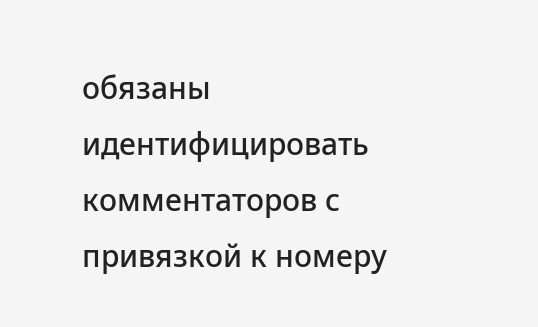обязаны идентифицировать комментаторов с привязкой к номеру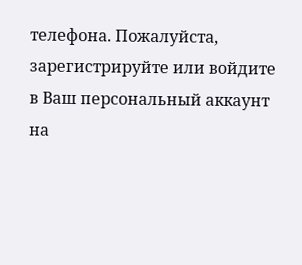телефона. Пожалуйста, зарегистрируйте или войдите в Ваш персональный аккаунт на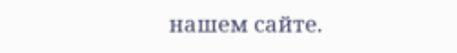нашем сайте.